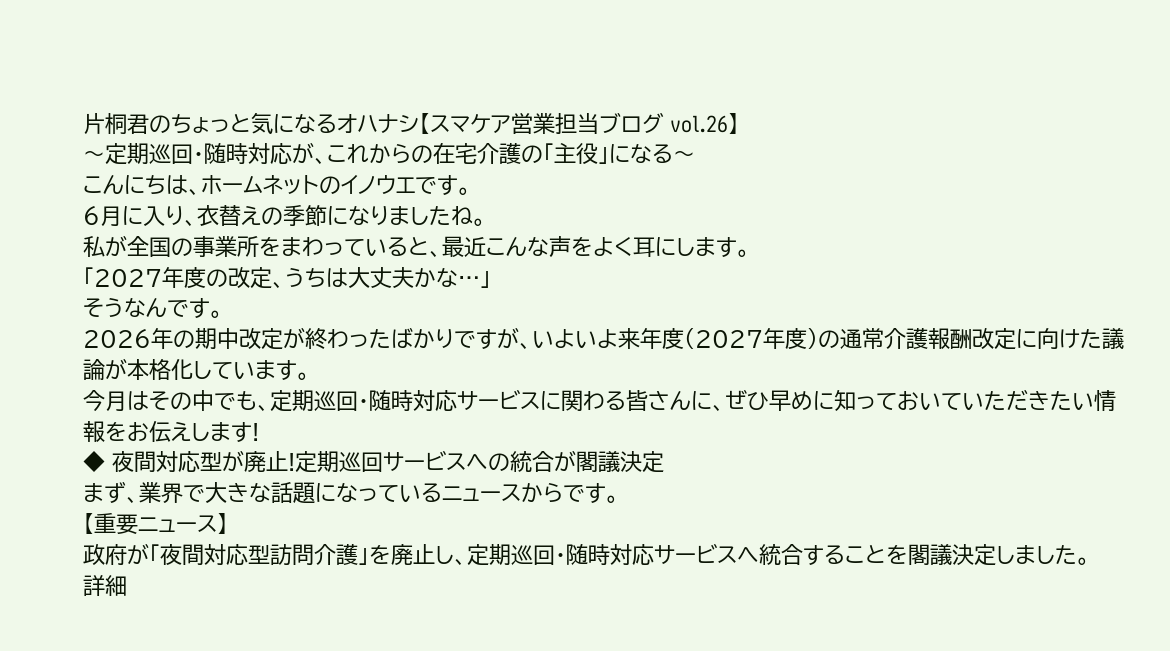片桐君のちょっと気になるオハナシ【スマケア営業担当ブログ vol.26】
〜定期巡回・随時対応が、これからの在宅介護の「主役」になる〜
こんにちは、ホームネットのイノウエです。
6月に入り、衣替えの季節になりましたね。
私が全国の事業所をまわっていると、最近こんな声をよく耳にします。
「2027年度の改定、うちは大丈夫かな…」
そうなんです。
2026年の期中改定が終わったばかりですが、いよいよ来年度(2027年度)の通常介護報酬改定に向けた議論が本格化しています。
今月はその中でも、定期巡回・随時対応サービスに関わる皆さんに、ぜひ早めに知っておいていただきたい情報をお伝えします!
◆ 夜間対応型が廃止!定期巡回サービスへの統合が閣議決定
まず、業界で大きな話題になっているニュースからです。
【重要ニュース】
政府が「夜間対応型訪問介護」を廃止し、定期巡回・随時対応サービスへ統合することを閣議決定しました。
詳細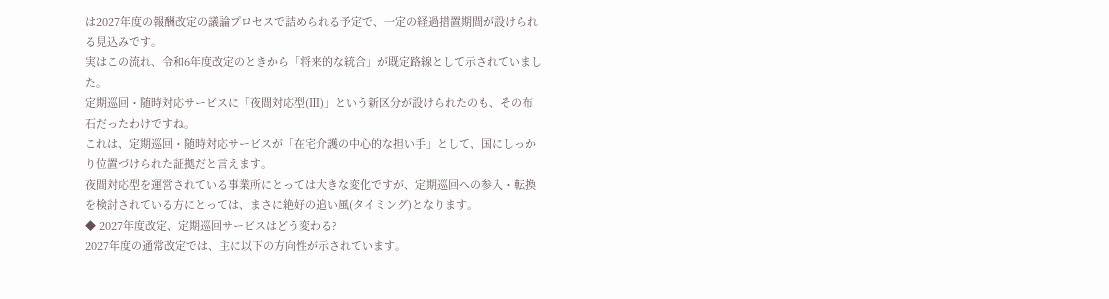は2027年度の報酬改定の議論プロセスで詰められる予定で、一定の経過措置期間が設けられる見込みです。
実はこの流れ、令和6年度改定のときから「将来的な統合」が既定路線として示されていました。
定期巡回・随時対応サービスに「夜間対応型(Ⅲ)」という新区分が設けられたのも、その布石だったわけですね。
これは、定期巡回・随時対応サービスが「在宅介護の中心的な担い手」として、国にしっかり位置づけられた証拠だと言えます。
夜間対応型を運営されている事業所にとっては大きな変化ですが、定期巡回への参入・転換を検討されている方にとっては、まさに絶好の追い風(タイミング)となります。
◆ 2027年度改定、定期巡回サービスはどう変わる?
2027年度の通常改定では、主に以下の方向性が示されています。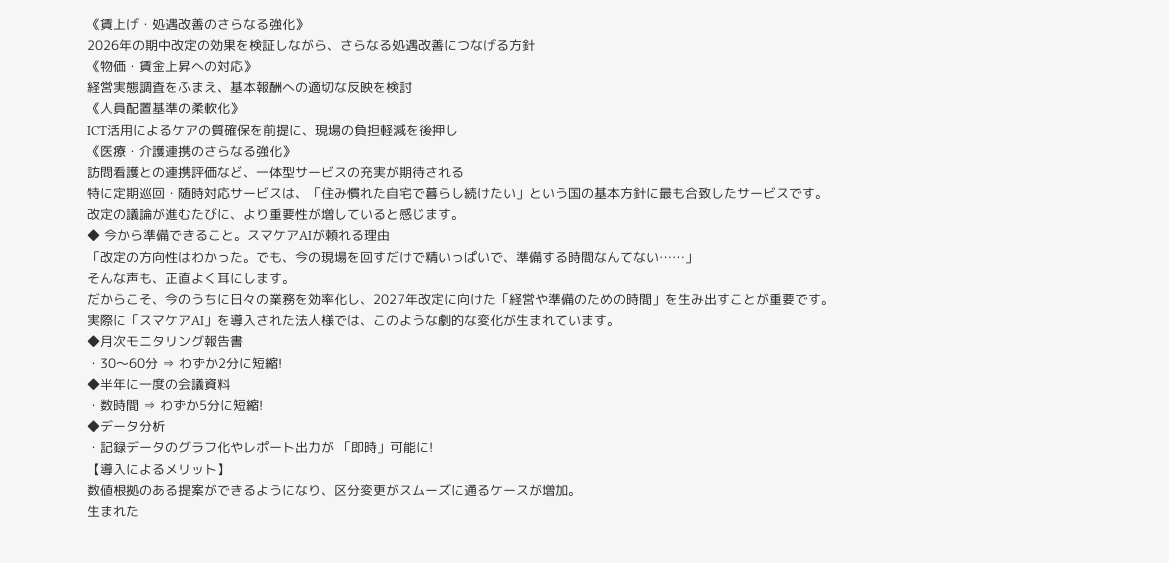《賃上げ・処遇改善のさらなる強化》
2026年の期中改定の効果を検証しながら、さらなる処遇改善につなげる方針
《物価・賃金上昇への対応》
経営実態調査をふまえ、基本報酬への適切な反映を検討
《人員配置基準の柔軟化》
ICT活用によるケアの質確保を前提に、現場の負担軽減を後押し
《医療・介護連携のさらなる強化》
訪問看護との連携評価など、一体型サービスの充実が期待される
特に定期巡回・随時対応サービスは、「住み慣れた自宅で暮らし続けたい」という国の基本方針に最も合致したサービスです。
改定の議論が進むたびに、より重要性が増していると感じます。
◆ 今から準備できること。スマケアAIが頼れる理由
「改定の方向性はわかった。でも、今の現場を回すだけで精いっぱいで、準備する時間なんてない……」
そんな声も、正直よく耳にします。
だからこそ、今のうちに日々の業務を効率化し、2027年改定に向けた「経営や準備のための時間」を生み出すことが重要です。
実際に「スマケアAI」を導入された法人様では、このような劇的な変化が生まれています。
◆月次モニタリング報告書
・30〜60分 ⇒ わずか2分に短縮!
◆半年に一度の会議資料
・数時間 ⇒ わずか5分に短縮!
◆データ分析
・記録データのグラフ化やレポート出力が 「即時」可能に!
【導入によるメリット】
数値根拠のある提案ができるようになり、区分変更がスムーズに通るケースが増加。
生まれた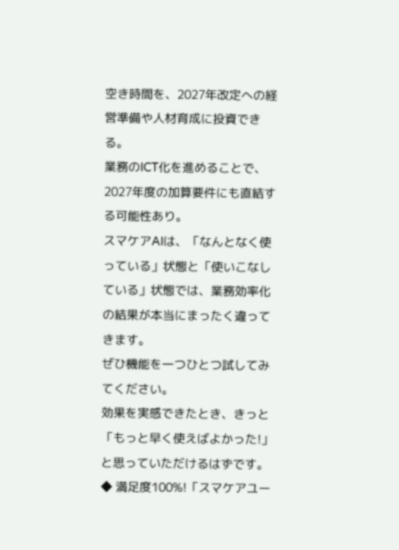空き時間を、2027年改定への経営準備や人材育成に投資できる。
業務のICT化を進めることで、2027年度の加算要件にも直結する可能性あり。
スマケアAIは、「なんとなく使っている」状態と「使いこなしている」状態では、業務効率化の結果が本当にまったく違ってきます。
ぜひ機能を一つひとつ試してみてください。
効果を実感できたとき、きっと「もっと早く使えばよかった!」と思っていただけるはずです。
◆ 満足度100%!「スマケアユー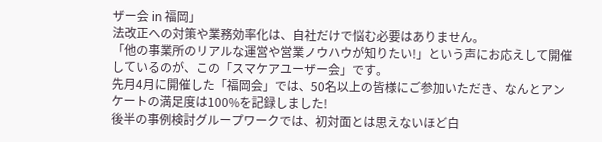ザー会 in 福岡」
法改正への対策や業務効率化は、自社だけで悩む必要はありません。
「他の事業所のリアルな運営や営業ノウハウが知りたい!」という声にお応えして開催しているのが、この「スマケアユーザー会」です。
先月4月に開催した「福岡会」では、50名以上の皆様にご参加いただき、なんとアンケートの満足度は100%を記録しました!
後半の事例検討グループワークでは、初対面とは思えないほど白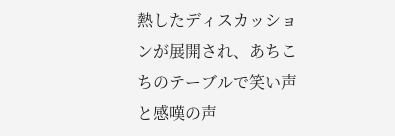熱したディスカッションが展開され、あちこちのテーブルで笑い声と感嘆の声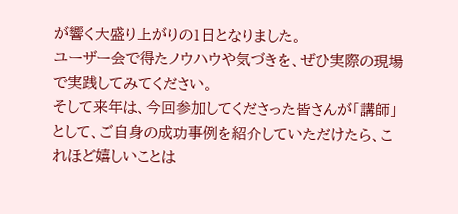が響く大盛り上がりの1日となりました。
ユーザー会で得たノウハウや気づきを、ぜひ実際の現場で実践してみてください。
そして来年は、今回参加してくださった皆さんが「講師」として、ご自身の成功事例を紹介していただけたら、これほど嬉しいことは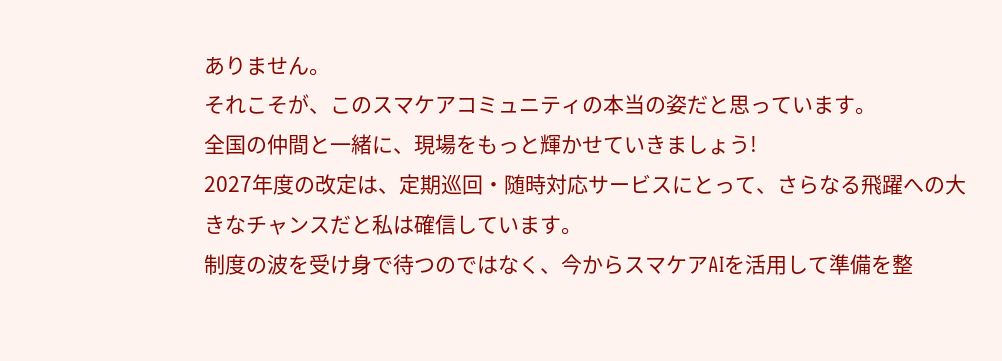ありません。
それこそが、このスマケアコミュニティの本当の姿だと思っています。
全国の仲間と一緒に、現場をもっと輝かせていきましょう!
2027年度の改定は、定期巡回・随時対応サービスにとって、さらなる飛躍への大きなチャンスだと私は確信しています。
制度の波を受け身で待つのではなく、今からスマケアAIを活用して準備を整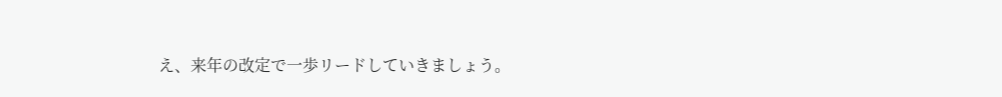え、来年の改定で一歩リードしていきましょう。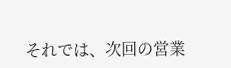それでは、次回の営業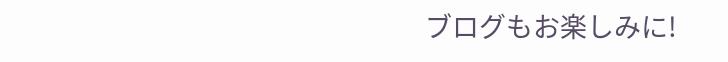ブログもお楽しみに!